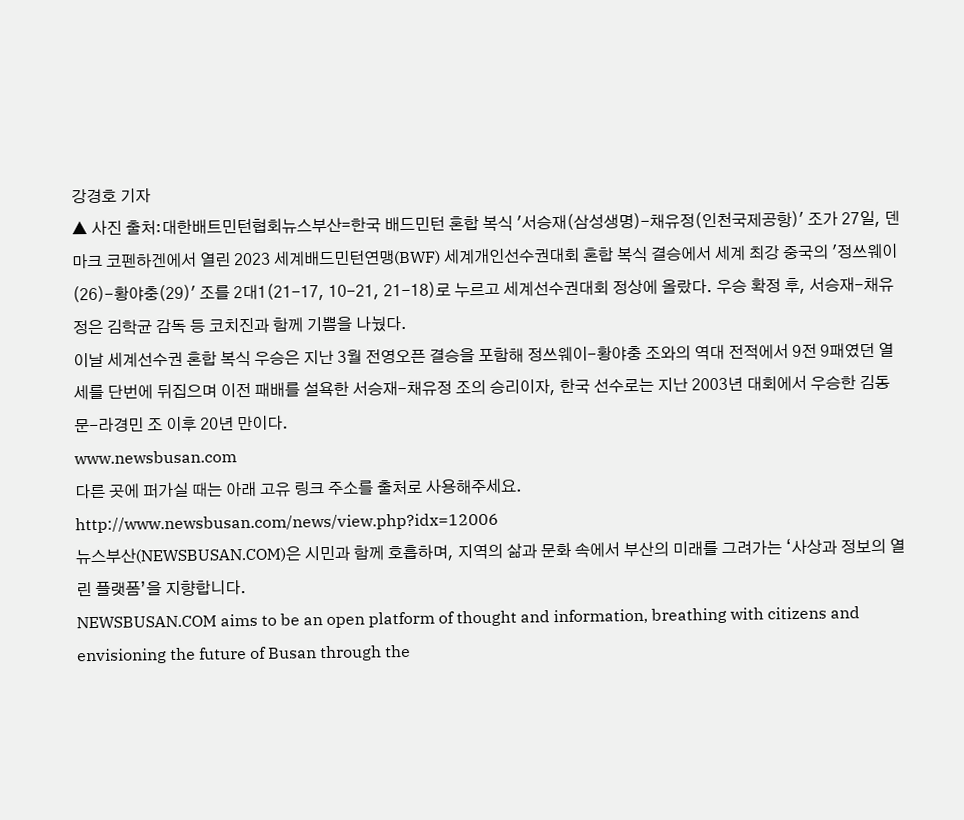강경호 기자
▲ 사진 출처:대한배트민턴협회뉴스부산=한국 배드민턴 혼합 복식 '서승재(삼성생명)-채유정(인천국제공항)' 조가 27일, 덴마크 코펜하겐에서 열린 2023 세계배드민턴연맹(BWF) 세계개인선수권대회 혼합 복식 결승에서 세계 최강 중국의 '정쓰웨이(26)-황야충(29)' 조를 2대1(21-17, 10-21, 21-18)로 누르고 세계선수권대회 정상에 올랐다. 우승 확정 후, 서승재-채유정은 김학균 감독 등 코치진과 함께 기쁨을 나눴다.
이날 세계선수권 혼합 복식 우승은 지난 3월 전영오픈 결승을 포함해 정쓰웨이-황야충 조와의 역대 전적에서 9전 9패였던 열세를 단번에 뒤집으며 이전 패배를 설욕한 서승재-채유정 조의 승리이자, 한국 선수로는 지난 2003년 대회에서 우승한 김동문-라경민 조 이후 20년 만이다.
www.newsbusan.com
다른 곳에 퍼가실 때는 아래 고유 링크 주소를 출처로 사용해주세요.
http://www.newsbusan.com/news/view.php?idx=12006
뉴스부산(NEWSBUSAN.COM)은 시민과 함께 호흡하며, 지역의 삶과 문화 속에서 부산의 미래를 그려가는 ‘사상과 정보의 열린 플랫폼’을 지향합니다.
NEWSBUSAN.COM aims to be an open platform of thought and information, breathing with citizens and envisioning the future of Busan through the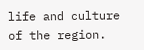life and culture of the region.